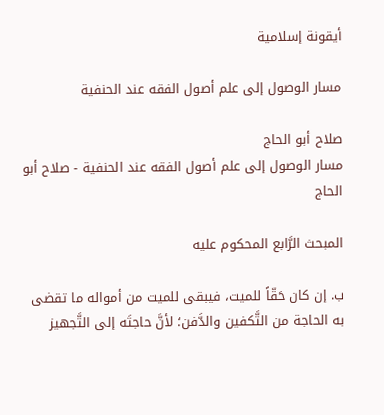أيقونة إسلامية

مسار الوصول إلى علم أصول الفقه عند الحنفية

صلاح أبو الحاج
مسار الوصول إلى علم أصول الفقه عند الحنفية - صلاح أبو الحاج

المبحث الرَّابع المحكوم عليه

ب. إن كان حَقّاً للميت، فيبقى للميت من أمواله ما تقضى به الحاجة من التَّكفين والدَّفن؛ لأنَّ حاجتَه إلى التَّجهيز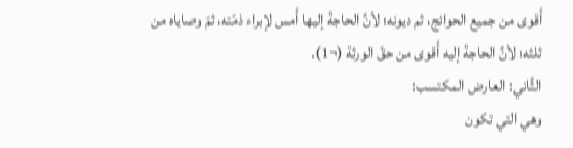أَقوى من جميع الحوائج، ثم ديونه؛ لأنَّ الحاجةَ إليها أَمس لإبراء ذمّته، ثمّ وصاياه من ثلثه؛ لأنَّ الحاجةَ إليه أَقوى من حقّ الورثة (¬1).
الثَّاني: العارض المكتسب:
وهي التي تكون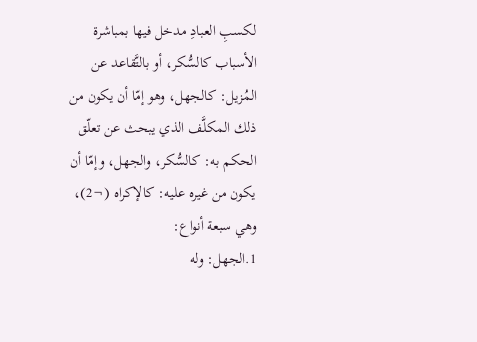لكسبِ العبادِ مدخل فيها بمباشرة الأسباب كالسُّكر، أو بالتَّقاعد عن المُزيل: كالجهل، وهو إمّا أن يكون من ذلك المكلَّف الذي يبحث عن تعلّق الحكم به: كالسُّكر، والجهل، وإمّا أن يكون من غيره عليه: كالإكراه (¬2)، وهي سبعة أنواع:
1.الجهل: وله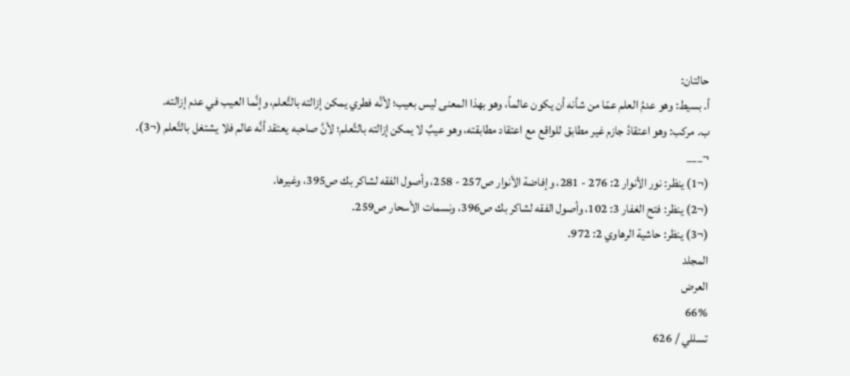حالتان:
أ. بسيط: وهو عدمُ العلم عمّا من شأنه أن يكون عالماً، وهو بهذا المعنى ليس بعيب؛ لأنَّه فطري يمكن إزالته بالتَّعلم، وإنَّما العيب في عدم إزالته.
ب. مركب: وهو اعتقادُ جازم غير مطابق للواقع مع اعتقاد مطابقته، وهو عيبٌ لا يمكن إزالته بالتَّعلم؛ لأنَّ صاحبه يعتقد أنَّه عالم فلا يشتغل بالتَّعلم (¬3).
¬___
(¬1) ينظر: نور الأنوار 2: 276 - 281، وإفاضة الأنوار ص257 - 258، وأصول الفقه لشاكر بك ص395، وغيرها.
(¬2) ينظر: فتح الغفار 3: 102، وأصول الفقه لشاكر بك ص396، ونسمات الأسحار ص259.
(¬3) ينظر: حاشية الرهاوي 2: 972.
المجلد
العرض
66%
تسللي / 626